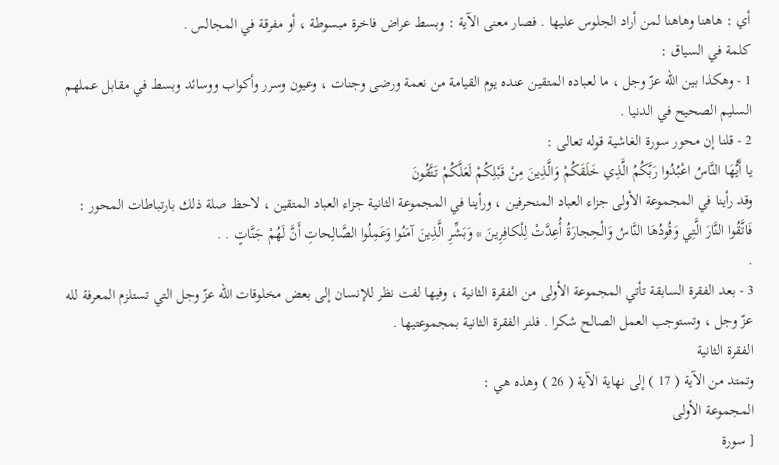أي : هاهنا وهاهنا لمن أراد الجلوس عليها . فصار معنى الآية : وبسط عراض فاخرة مبسوطة ، أو مفرقة في المجالس .
كلمة في السياق :
1 - وهكذا بين الله عزّ وجل ، ما لعباده المتقين عنده يوم القيامة من نعمة ورضى وجنات ، وعيون وسرر وأكواب ووسائد وبسط في مقابل عملهم السليم الصحيح في الدنيا .
2 - قلنا إن محور سورة الغاشية قوله تعالى :
يا أَيُّهَا النَّاسُ اعْبُدُوا رَبَّكُمُ الَّذِي خَلَقَكُمْ وَالَّذِينَ مِنْ قَبْلِكُمْ لَعَلَّكُمْ تَتَّقُونَ
وقد رأينا في المجموعة الأولى جزاء العباد المنحرفين ، ورأينا في المجموعة الثانية جزاء العباد المتقين ، لاحظ صلة ذلك بارتباطات المحور :
فَاتَّقُوا النَّارَ الَّتِي وَقُودُهَا النَّاسُ وَالْحِجارَةُ أُعِدَّتْ لِلْكافِرِينَ * وَبَشِّرِ الَّذِينَ آمَنُوا وَعَمِلُوا الصَّالِحاتِ أَنَّ لَهُمْ جَنَّاتٍ . .
.
3 - بعد الفقرة السابقة تأتي المجموعة الأولى من الفقرة الثانية ، وفيها لفت نظر للإنسان إلى بعض مخلوقات الله عزّ وجل التي تستلزم المعرفة لله عزّ وجل ، وتستوجب العمل الصالح شكرا . فلنر الفقرة الثانية بمجموعتيها .
الفقرة الثانية
وتمتد من الآية ( 17 ) إلى نهاية الآية ( 26 ) وهذه هي :
المجموعة الأولى
[ سورة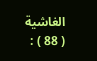الغاشية ( 88 ) :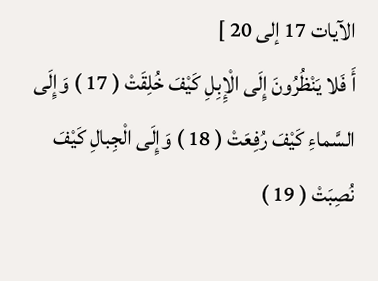الآيات 17 إلى 20 ]
أَ فَلا يَنْظُرُونَ إِلَى الْإِبِلِ كَيْفَ خُلِقَتْ ( 17 ) وَإِلَى السَّماءِ كَيْفَ رُفِعَتْ ( 18 ) وَإِلَى الْجِبالِ كَيْفَ نُصِبَتْ ( 19 )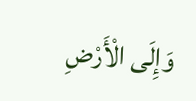وَإِلَى الْأَرْضِ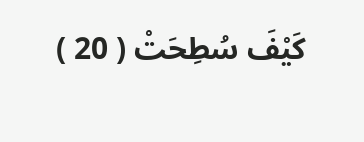كَيْفَ سُطِحَتْ ( 20 )